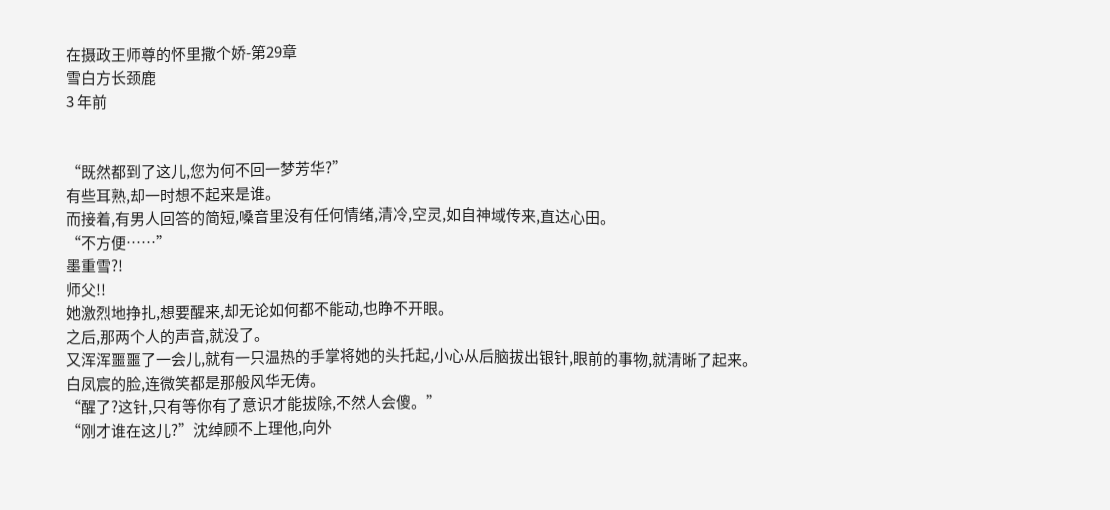在摄政王师尊的怀里撒个娇-第29章
雪白方长颈鹿
3 年前


“既然都到了这儿,您为何不回一梦芳华?”
有些耳熟,却一时想不起来是谁。
而接着,有男人回答的简短,嗓音里没有任何情绪,清冷,空灵,如自神域传来,直达心田。
“不方便……”
墨重雪?!
师父!!
她激烈地挣扎,想要醒来,却无论如何都不能动,也睁不开眼。
之后,那两个人的声音,就没了。
又浑浑噩噩了一会儿,就有一只温热的手掌将她的头托起,小心从后脑拔出银针,眼前的事物,就清晰了起来。
白凤宸的脸,连微笑都是那般风华无俦。
“醒了?这针,只有等你有了意识才能拔除,不然人会傻。”
“刚才谁在这儿?”沈绰顾不上理他,向外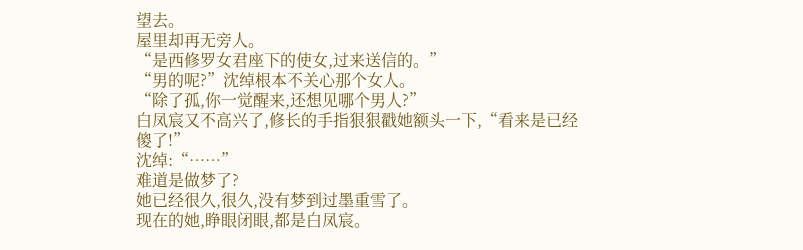望去。
屋里却再无旁人。
“是西修罗女君座下的使女,过来送信的。”
“男的呢?”沈绰根本不关心那个女人。
“除了孤,你一觉醒来,还想见哪个男人?”
白凤宸又不高兴了,修长的手指狠狠戳她额头一下,“看来是已经傻了!”
沈绰:“……”
难道是做梦了?
她已经很久,很久,没有梦到过墨重雪了。
现在的她,睁眼闭眼,都是白凤宸。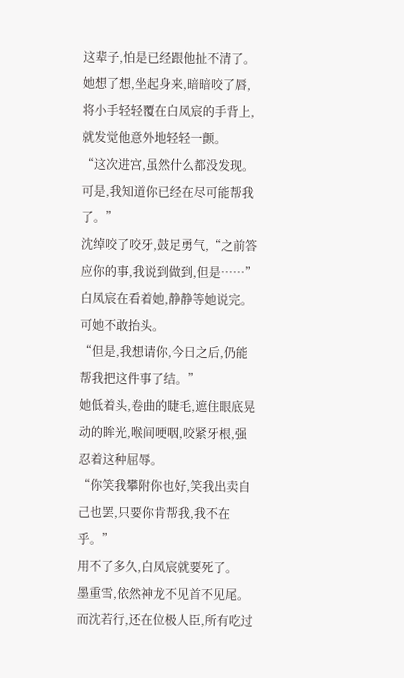这辈子,怕是已经跟他扯不清了。
她想了想,坐起身来,暗暗咬了唇,将小手轻轻覆在白凤宸的手背上,就发觉他意外地轻轻一颤。
“这次进宫,虽然什么都没发现。可是,我知道你已经在尽可能帮我了。”
沈绰咬了咬牙,鼓足勇气,“之前答应你的事,我说到做到,但是……”
白凤宸在看着她,静静等她说完。
可她不敢抬头。
“但是,我想请你,今日之后,仍能帮我把这件事了结。”
她低着头,卷曲的睫毛,遮住眼底晃动的眸光,喉间哽咽,咬紧牙根,强忍着这种屈辱。
“你笑我攀附你也好,笑我出卖自己也罢,只要你肯帮我,我不在乎。”
用不了多久,白凤宸就要死了。
墨重雪,依然神龙不见首不见尾。
而沈若行,还在位极人臣,所有吃过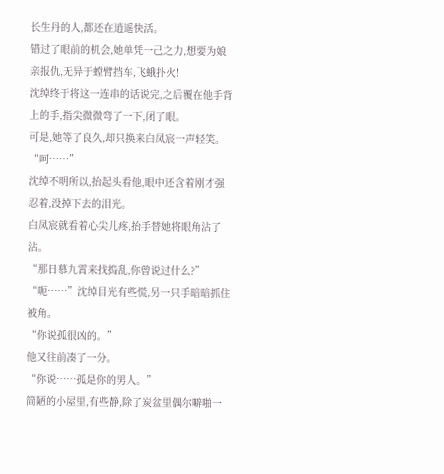长生丹的人,都还在逍遥快活。
错过了眼前的机会,她单凭一己之力,想要为娘亲报仇,无异于螳臂挡车,飞蛾扑火!
沈绰终于将这一连串的话说完,之后覆在他手背上的手,指尖微微弯了一下,闭了眼。
可是,她等了良久,却只换来白凤宸一声轻笑。
“呵……”
沈绰不明所以,抬起头看他,眼中还含着刚才强忍着,没掉下去的泪光。
白凤宸就看着心尖儿疼,抬手替她将眼角沾了沾。
“那日慕九霄来找捣乱,你曾说过什么?”
“呃……”沈绰目光有些慌,另一只手暗暗抓住被角。
“你说孤很凶的。”
他又往前凑了一分。
“你说……孤是你的男人。”
简陋的小屋里,有些静,除了炭盆里偶尔噼啪一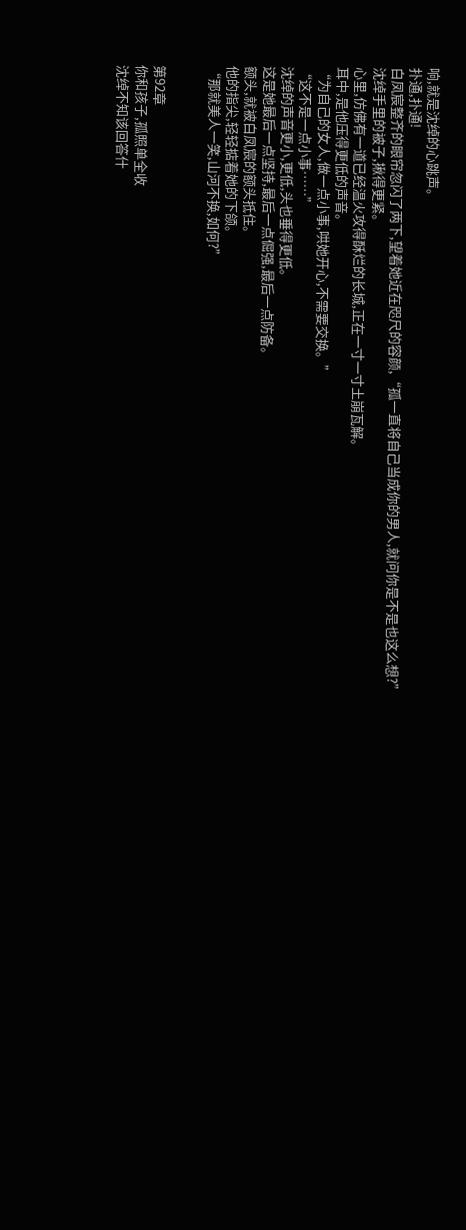响,就是沈绰的心跳声。
扑通,扑通!
白凤宸整齐的眼帘忽闪了两下,望着她近在咫尺的容颜,“孤一直将自己当成你的男人,就问你是不是也这么想?”
沈绰手里的被子,揪得更紧。
心里,仿佛有一道已经温火攻得酥烂的长城,正在一寸一寸土崩瓦解。
耳中,是他压得更低的声音。
“为自己的女人,做一点小事,哄她开心,不需要交换。”
“这不是一点小事……”
沈绰的声音更小,更低,头也垂得更低。
这是她最后一点坚持,最后一点倔强,最后一点防备。
额头,就被白凤宸的额头抵住。
他的指尖,轻轻掂着她的下颌。
“那就美人一笑,山河不换,如何?”


第92章
你和孩子,孤照单全收
沈绰不知该回答什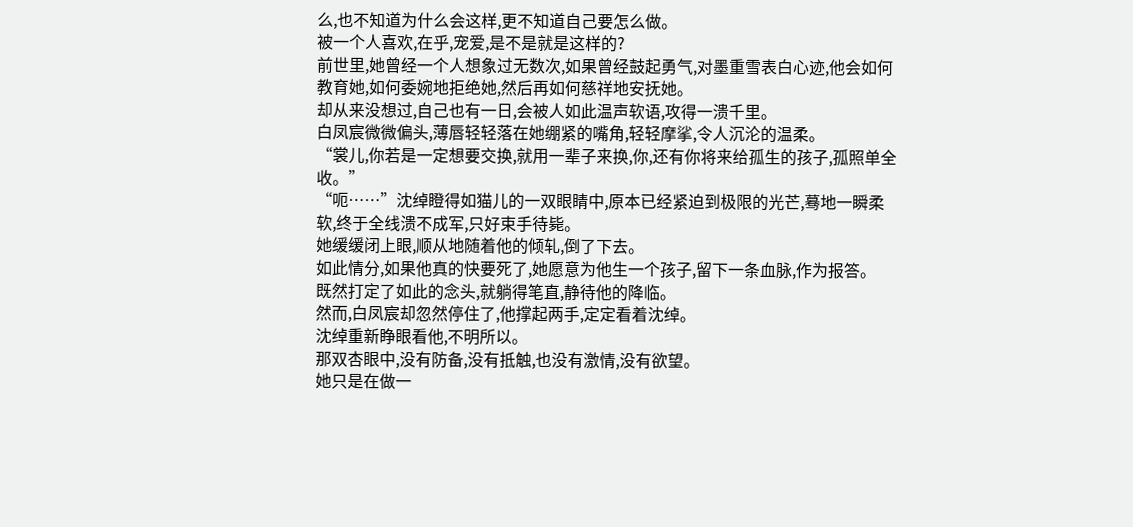么,也不知道为什么会这样,更不知道自己要怎么做。
被一个人喜欢,在乎,宠爱,是不是就是这样的?
前世里,她曾经一个人想象过无数次,如果曾经鼓起勇气,对墨重雪表白心迹,他会如何教育她,如何委婉地拒绝她,然后再如何慈祥地安抚她。
却从来没想过,自己也有一日,会被人如此温声软语,攻得一溃千里。
白凤宸微微偏头,薄唇轻轻落在她绷紧的嘴角,轻轻摩挲,令人沉沦的温柔。
“裳儿,你若是一定想要交换,就用一辈子来换,你,还有你将来给孤生的孩子,孤照单全收。”
“呃……”沈绰瞪得如猫儿的一双眼睛中,原本已经紧迫到极限的光芒,蓦地一瞬柔软,终于全线溃不成军,只好束手待毙。
她缓缓闭上眼,顺从地随着他的倾轧,倒了下去。
如此情分,如果他真的快要死了,她愿意为他生一个孩子,留下一条血脉,作为报答。
既然打定了如此的念头,就躺得笔直,静待他的降临。
然而,白凤宸却忽然停住了,他撑起两手,定定看着沈绰。
沈绰重新睁眼看他,不明所以。
那双杏眼中,没有防备,没有抵触,也没有激情,没有欲望。
她只是在做一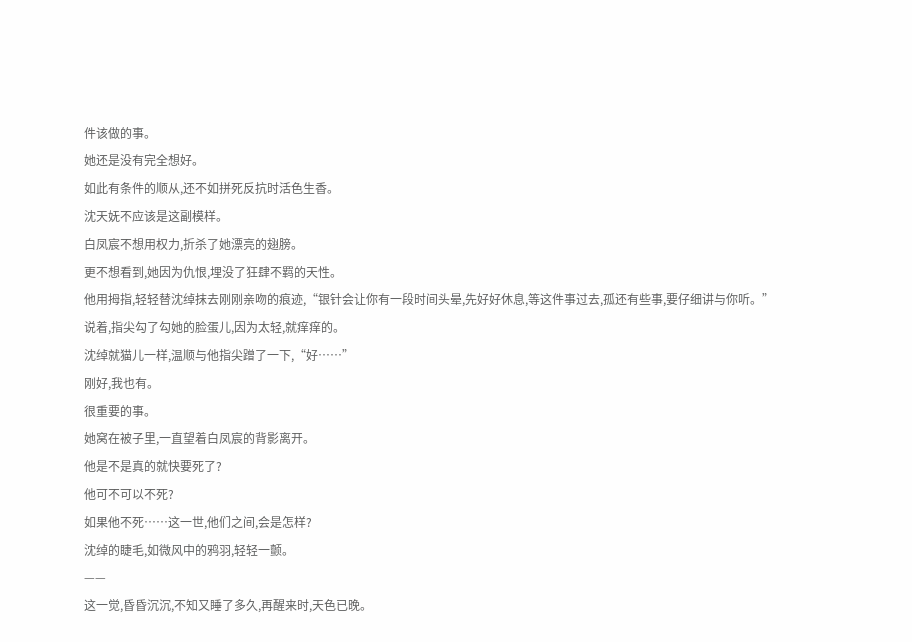件该做的事。
她还是没有完全想好。
如此有条件的顺从,还不如拼死反抗时活色生香。
沈天妩不应该是这副模样。
白凤宸不想用权力,折杀了她漂亮的翅膀。
更不想看到,她因为仇恨,埋没了狂肆不羁的天性。
他用拇指,轻轻替沈绰抹去刚刚亲吻的痕迹,“银针会让你有一段时间头晕,先好好休息,等这件事过去,孤还有些事,要仔细讲与你听。”
说着,指尖勾了勾她的脸蛋儿,因为太轻,就痒痒的。
沈绰就猫儿一样,温顺与他指尖蹭了一下,“好……”
刚好,我也有。
很重要的事。
她窝在被子里,一直望着白凤宸的背影离开。
他是不是真的就快要死了?
他可不可以不死?
如果他不死……这一世,他们之间,会是怎样?
沈绰的睫毛,如微风中的鸦羽,轻轻一颤。
——
这一觉,昏昏沉沉,不知又睡了多久,再醒来时,天色已晚。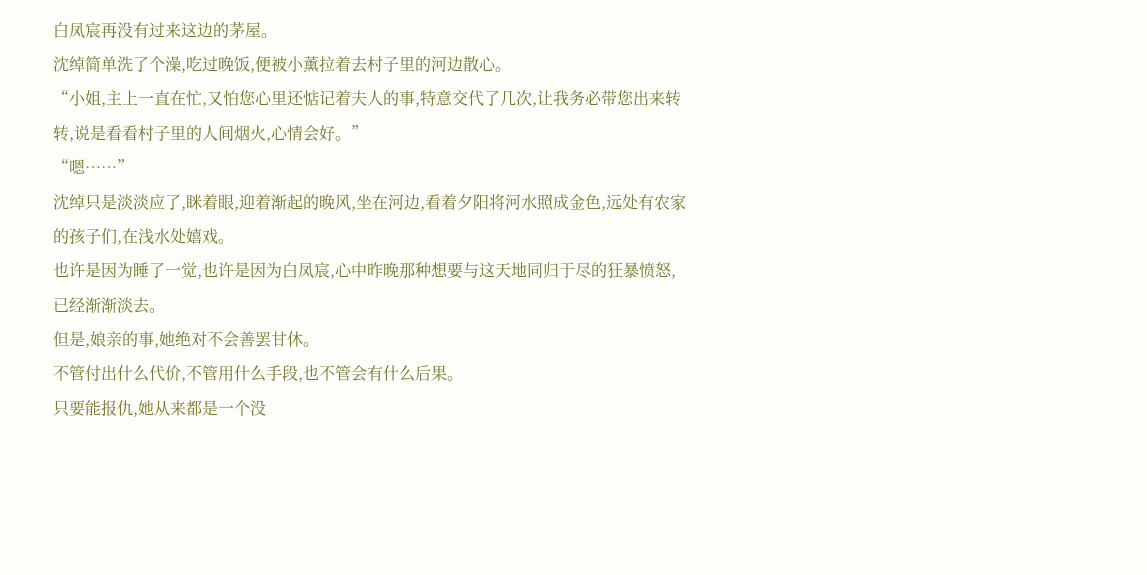白凤宸再没有过来这边的茅屋。
沈绰简单洗了个澡,吃过晚饭,便被小薰拉着去村子里的河边散心。
“小姐,主上一直在忙,又怕您心里还惦记着夫人的事,特意交代了几次,让我务必带您出来转转,说是看看村子里的人间烟火,心情会好。”
“嗯……”
沈绰只是淡淡应了,眯着眼,迎着渐起的晚风,坐在河边,看着夕阳将河水照成金色,远处有农家的孩子们,在浅水处嬉戏。
也许是因为睡了一觉,也许是因为白凤宸,心中昨晚那种想要与这天地同归于尽的狂暴愤怒,已经渐渐淡去。
但是,娘亲的事,她绝对不会善罢甘休。
不管付出什么代价,不管用什么手段,也不管会有什么后果。
只要能报仇,她从来都是一个没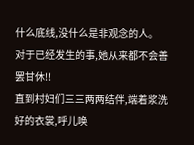什么底线,没什么是非观念的人。
对于已经发生的事,她从来都不会善罢甘休!!
直到村妇们三三两两结伴,端着浆洗好的衣裳,呼儿唤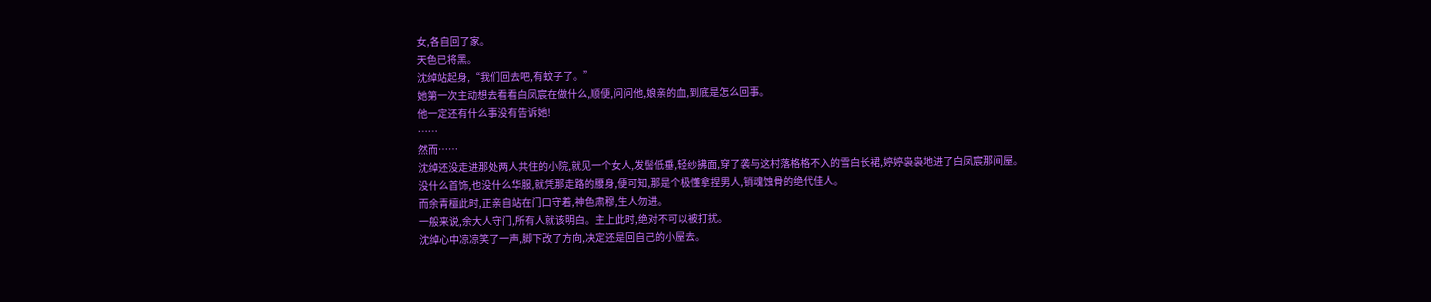女,各自回了家。
天色已将黑。
沈绰站起身,“我们回去吧,有蚊子了。”
她第一次主动想去看看白凤宸在做什么,顺便,问问他,娘亲的血,到底是怎么回事。
他一定还有什么事没有告诉她!
……
然而……
沈绰还没走进那处两人共住的小院,就见一个女人,发髻低垂,轻纱拂面,穿了袭与这村落格格不入的雪白长裙,婷婷袅袅地进了白凤宸那间屋。
没什么首饰,也没什么华服,就凭那走路的腰身,便可知,那是个极懂拿捏男人,销魂蚀骨的绝代佳人。
而余青檀此时,正亲自站在门口守着,神色肃穆,生人勿进。
一般来说,余大人守门,所有人就该明白。主上此时,绝对不可以被打扰。
沈绰心中凉凉笑了一声,脚下改了方向,决定还是回自己的小屋去。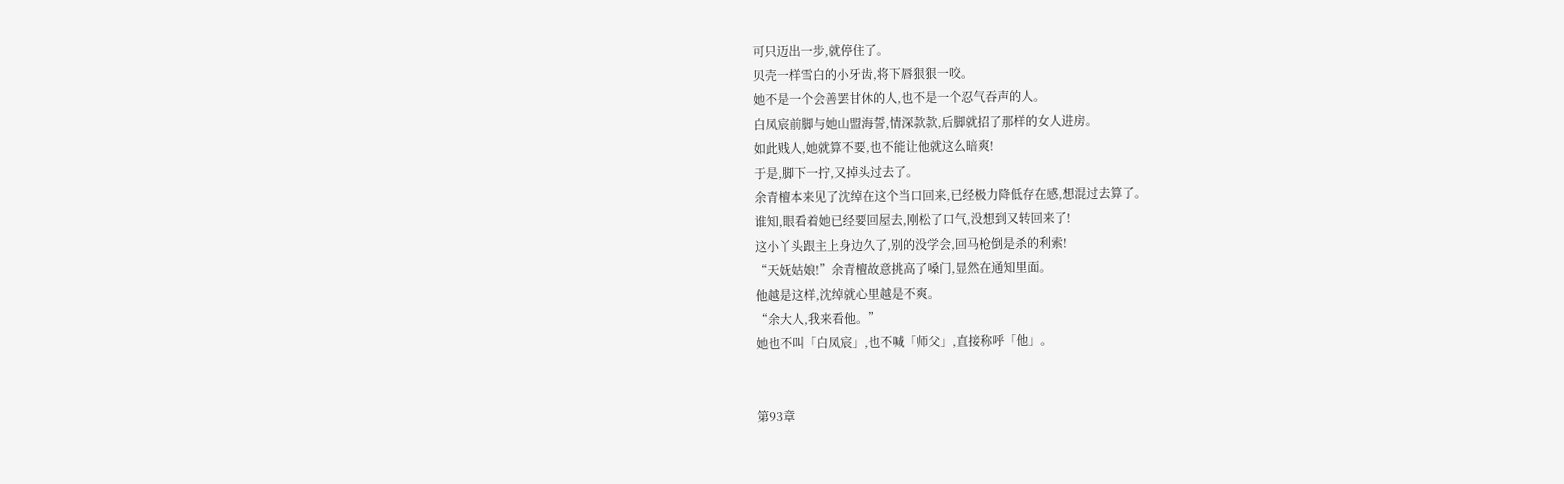可只迈出一步,就停住了。
贝壳一样雪白的小牙齿,将下唇狠狠一咬。
她不是一个会善罢甘休的人,也不是一个忍气吞声的人。
白凤宸前脚与她山盟海誓,情深款款,后脚就招了那样的女人进房。
如此贱人,她就算不要,也不能让他就这么暗爽!
于是,脚下一拧,又掉头过去了。
余青檀本来见了沈绰在这个当口回来,已经极力降低存在感,想混过去算了。
谁知,眼看着她已经要回屋去,刚松了口气,没想到又转回来了!
这小丫头跟主上身边久了,别的没学会,回马枪倒是杀的利索!
“天妩姑娘!”余青檀故意挑高了嗓门,显然在通知里面。
他越是这样,沈绰就心里越是不爽。
“余大人,我来看他。”
她也不叫「白凤宸」,也不喊「师父」,直接称呼「他」。


第93章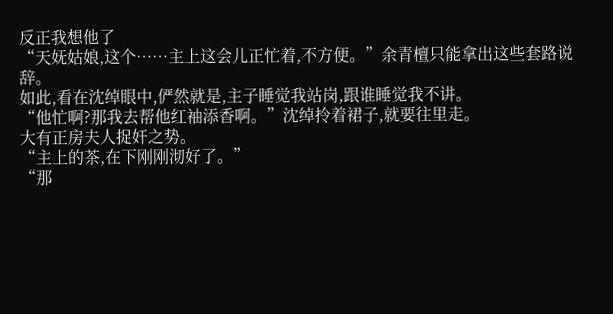反正我想他了
“天妩姑娘,这个……主上这会儿正忙着,不方便。”余青檀只能拿出这些套路说辞。
如此,看在沈绰眼中,俨然就是,主子睡觉我站岗,跟谁睡觉我不讲。
“他忙啊?那我去帮他红袖添香啊。”沈绰拎着裙子,就要往里走。
大有正房夫人捉奸之势。
“主上的茶,在下刚刚沏好了。”
“那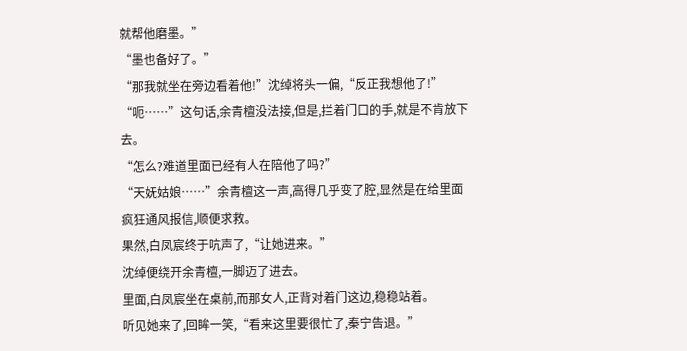就帮他磨墨。”
“墨也备好了。”
“那我就坐在旁边看着他!”沈绰将头一偏,“反正我想他了!”
“呃……”这句话,余青檀没法接,但是,拦着门口的手,就是不肯放下去。
“怎么?难道里面已经有人在陪他了吗?”
“天妩姑娘……”余青檀这一声,高得几乎变了腔,显然是在给里面疯狂通风报信,顺便求救。
果然,白凤宸终于吭声了,“让她进来。”
沈绰便绕开余青檀,一脚迈了进去。
里面,白凤宸坐在桌前,而那女人,正背对着门这边,稳稳站着。
听见她来了,回眸一笑,“看来这里要很忙了,秦宁告退。”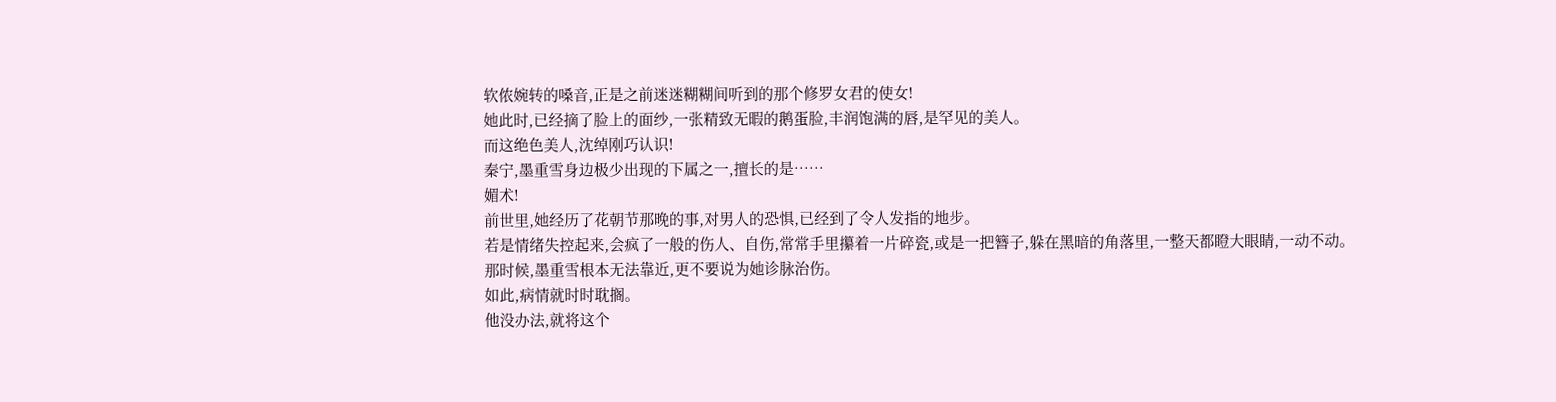软侬婉转的嗓音,正是之前迷迷糊糊间听到的那个修罗女君的使女!
她此时,已经摘了脸上的面纱,一张精致无暇的鹅蛋脸,丰润饱满的唇,是罕见的美人。
而这绝色美人,沈绰刚巧认识!
秦宁,墨重雪身边极少出现的下属之一,擅长的是……
媚术!
前世里,她经历了花朝节那晚的事,对男人的恐惧,已经到了令人发指的地步。
若是情绪失控起来,会疯了一般的伤人、自伤,常常手里攥着一片碎瓷,或是一把簪子,躲在黑暗的角落里,一整天都瞪大眼睛,一动不动。
那时候,墨重雪根本无法靠近,更不要说为她诊脉治伤。
如此,病情就时时耽搁。
他没办法,就将这个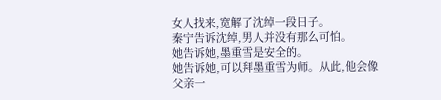女人找来,宽解了沈绰一段日子。
秦宁告诉沈绰,男人并没有那么可怕。
她告诉她,墨重雪是安全的。
她告诉她,可以拜墨重雪为师。从此,他会像父亲一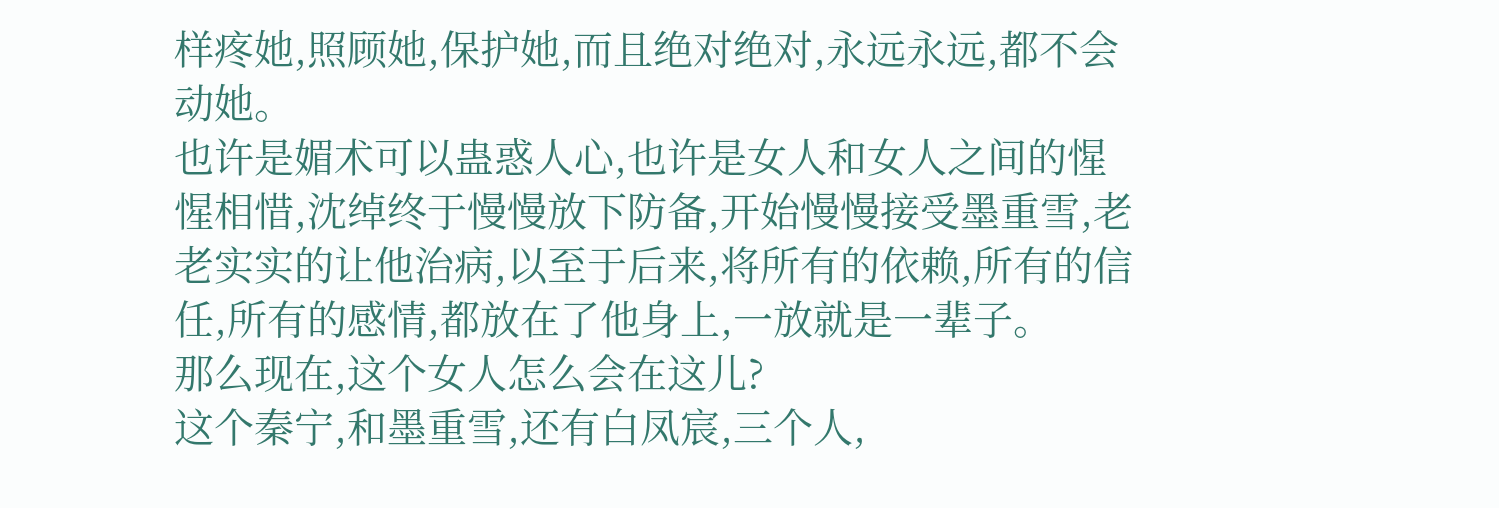样疼她,照顾她,保护她,而且绝对绝对,永远永远,都不会动她。
也许是媚术可以蛊惑人心,也许是女人和女人之间的惺惺相惜,沈绰终于慢慢放下防备,开始慢慢接受墨重雪,老老实实的让他治病,以至于后来,将所有的依赖,所有的信任,所有的感情,都放在了他身上,一放就是一辈子。
那么现在,这个女人怎么会在这儿?
这个秦宁,和墨重雪,还有白凤宸,三个人,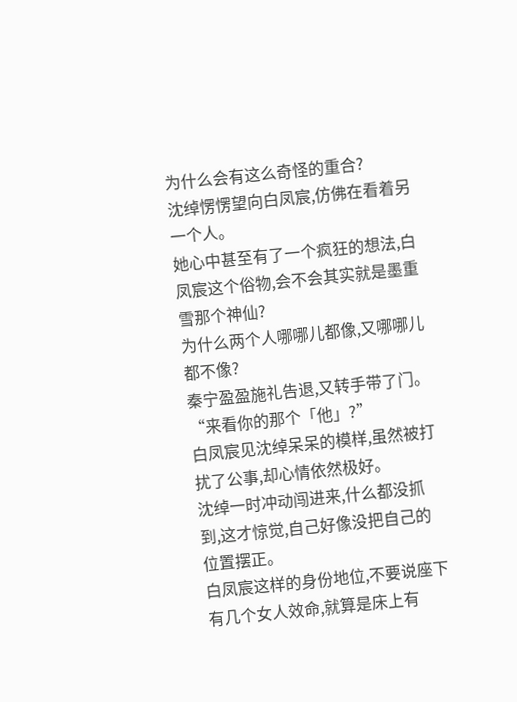为什么会有这么奇怪的重合?
沈绰愣愣望向白凤宸,仿佛在看着另一个人。
她心中甚至有了一个疯狂的想法,白凤宸这个俗物,会不会其实就是墨重雪那个神仙?
为什么两个人哪哪儿都像,又哪哪儿都不像?
秦宁盈盈施礼告退,又转手带了门。
“来看你的那个「他」?”
白凤宸见沈绰呆呆的模样,虽然被打扰了公事,却心情依然极好。
沈绰一时冲动闯进来,什么都没抓到,这才惊觉,自己好像没把自己的位置摆正。
白凤宸这样的身份地位,不要说座下有几个女人效命,就算是床上有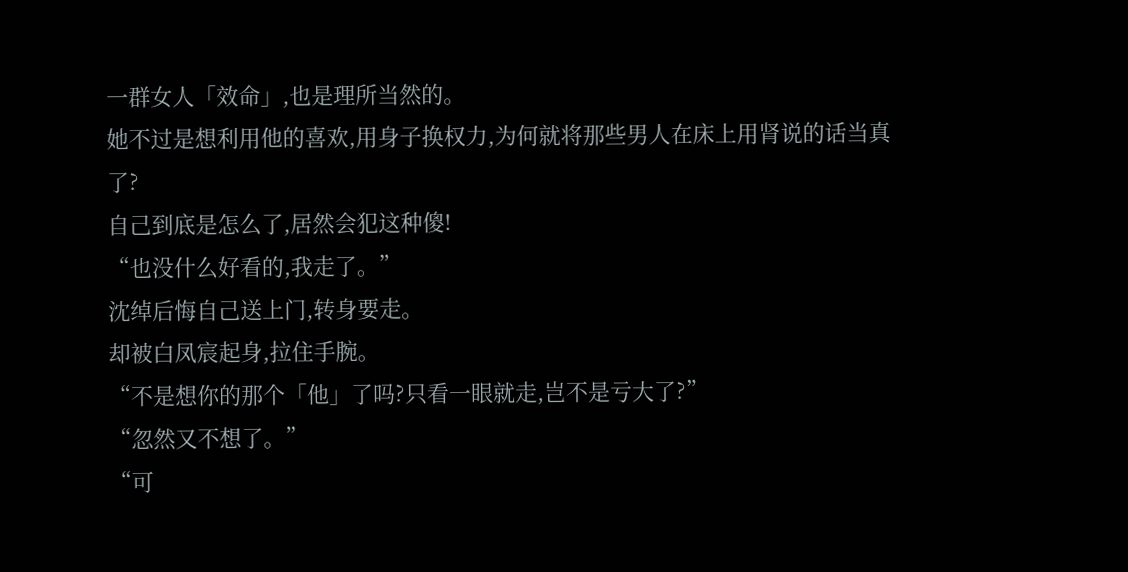一群女人「效命」,也是理所当然的。
她不过是想利用他的喜欢,用身子换权力,为何就将那些男人在床上用肾说的话当真了?
自己到底是怎么了,居然会犯这种傻!
“也没什么好看的,我走了。”
沈绰后悔自己送上门,转身要走。
却被白凤宸起身,拉住手腕。
“不是想你的那个「他」了吗?只看一眼就走,岂不是亏大了?”
“忽然又不想了。”
“可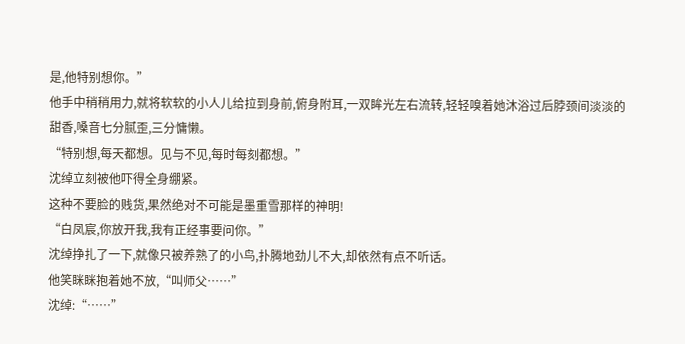是,他特别想你。”
他手中稍稍用力,就将软软的小人儿给拉到身前,俯身附耳,一双眸光左右流转,轻轻嗅着她沐浴过后脖颈间淡淡的甜香,嗓音七分腻歪,三分慵懒。
“特别想,每天都想。见与不见,每时每刻都想。”
沈绰立刻被他吓得全身绷紧。
这种不要脸的贱货,果然绝对不可能是墨重雪那样的神明!
“白凤宸,你放开我,我有正经事要问你。”
沈绰挣扎了一下,就像只被养熟了的小鸟,扑腾地劲儿不大,却依然有点不听话。
他笑眯眯抱着她不放,“叫师父……”
沈绰:“……”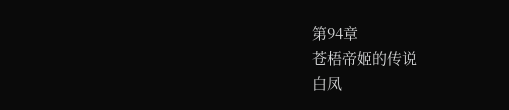第94章
苍梧帝姬的传说
白凤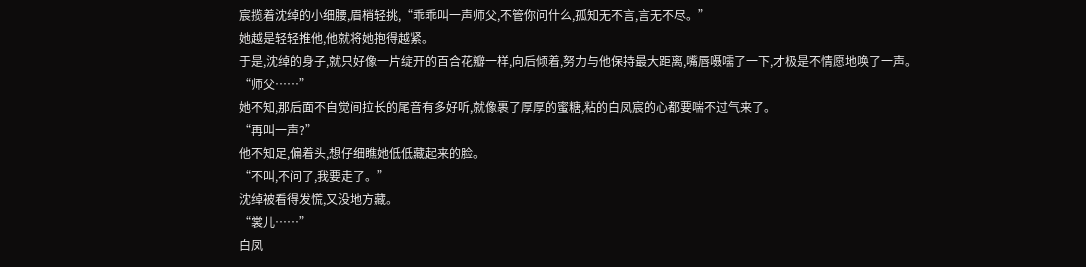宸揽着沈绰的小细腰,眉梢轻挑,“乖乖叫一声师父,不管你问什么,孤知无不言,言无不尽。”
她越是轻轻推他,他就将她抱得越紧。
于是,沈绰的身子,就只好像一片绽开的百合花瓣一样,向后倾着,努力与他保持最大距离,嘴唇嗫嚅了一下,才极是不情愿地唤了一声。
“师父……”
她不知,那后面不自觉间拉长的尾音有多好听,就像裹了厚厚的蜜糖,粘的白凤宸的心都要喘不过气来了。
“再叫一声?”
他不知足,偏着头,想仔细瞧她低低藏起来的脸。
“不叫,不问了,我要走了。”
沈绰被看得发慌,又没地方藏。
“裳儿……”
白凤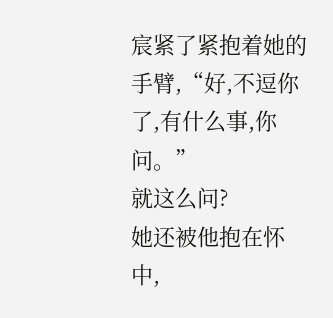宸紧了紧抱着她的手臂,“好,不逗你了,有什么事,你问。”
就这么问?
她还被他抱在怀中,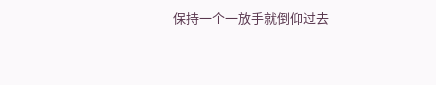保持一个一放手就倒仰过去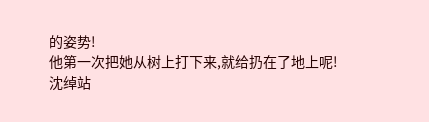的姿势!
他第一次把她从树上打下来,就给扔在了地上呢!
沈绰站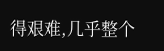得艰难,几乎整个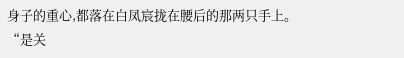身子的重心,都落在白凤宸拢在腰后的那两只手上。
“是关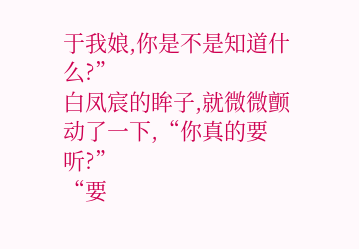于我娘,你是不是知道什么?”
白凤宸的眸子,就微微颤动了一下,“你真的要听?”
“要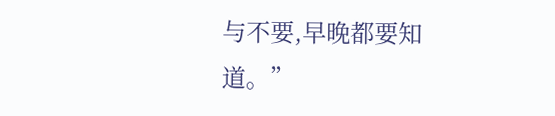与不要,早晚都要知道。”